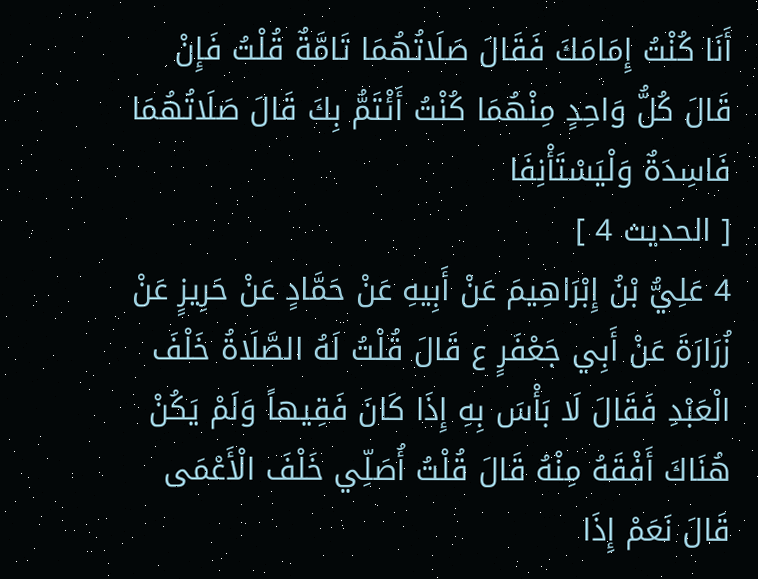أَنَا كُنْتُ إِمَامَكَ فَقَالَ صَلَاتُهُمَا تَامَّةٌ قُلْتُ فَإِنْ قَالَ كُلُّ وَاحِدٍ مِنْهُمَا كُنْتُ أَئْتَمُّ بِكَ قَالَ صَلَاتُهُمَا فَاسِدَةٌ وَلْيَسْتَأْنِفَا
[ الحديث 4 ]
4 عَلِيُّ بْنُ إِبْرَاهِيمَ عَنْ أَبِيهِ عَنْ حَمَّادٍ عَنْ حَرِيزٍ عَنْ زُرَارَةَ عَنْ أَبِي جَعْفَرٍ ع قَالَ قُلْتُ لَهُ الصَّلَاةُ خَلْفَ الْعَبْدِ فَقَالَ لَا بَأْسَ بِهِ إِذَا كَانَ فَقِيهاً وَلَمْ يَكُنْ هُنَاكَ أَفْقَهُ مِنْهُ قَالَ قُلْتُ أُصَلِّي خَلْفَ الْأَعْمَى قَالَ نَعَمْ إِذَا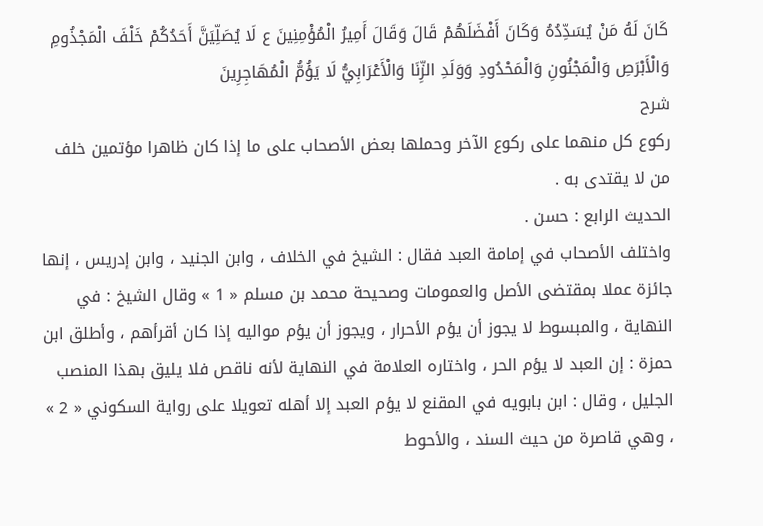كَانَ لَهُ مَنْ يُسَدِّدُهُ وَكَانَ أَفْضَلَهُمْ قَالَ وَقَالَ أَمِيرُ الْمُؤْمِنِينَ ع لَا يُصَلِّيَنَّ أَحَدُكُمْ خَلْفَ الْمَجْذُومِ وَالْأَبْرَصِ وَالْمَجْنُونِ وَالْمَحْدُودِ وَوَلَدِ الزِّنَا وَالْأَعْرَابِيُّ لَا يَؤُمُّ الْمُهَاجِرِينَ
شرح
ركوع كل منهما على ركوع الآخر وحملها بعض الأصحاب على ما إذا كان ظاهرا مؤتمين خلف من لا يقتدى به .
الحديث الرابع : حسن .
واختلف الأصحاب في إمامة العبد فقال : الشيخ في الخلاف ، وابن الجنيد ، وابن إدريس ، إنها جائزة عملا بمقتضى الأصل والعمومات وصحيحة محمد بن مسلم « 1 » وقال الشيخ : في النهاية ، والمبسوط لا يجوز أن يؤم الأحرار ، ويجوز أن يؤم مواليه إذا كان أقرأهم ، وأطلق ابن حمزة : إن العبد لا يؤم الحر ، واختاره العلامة في النهاية لأنه ناقص فلا يليق بهذا المنصب الجليل ، وقال : ابن بابويه في المقنع لا يؤم العبد إلا أهله تعويلا على رواية السكوني « 2 » ، وهي قاصرة من حيث السند ، والأحوط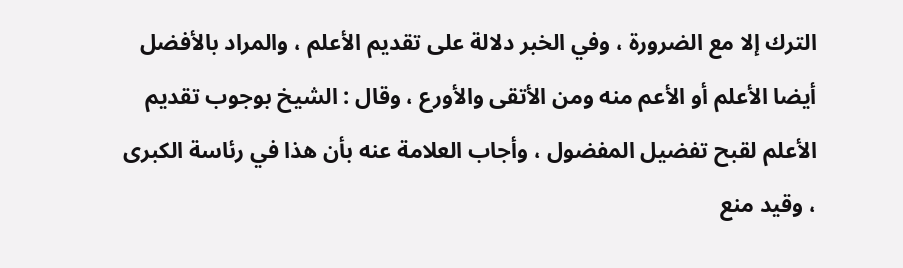الترك إلا مع الضرورة ، وفي الخبر دلالة على تقديم الأعلم ، والمراد بالأفضل أيضا الأعلم أو الأعم منه ومن الأتقى والأورع ، وقال : الشيخ بوجوب تقديم الأعلم لقبح تفضيل المفضول ، وأجاب العلامة عنه بأن هذا في رئاسة الكبرى ، وقيد منع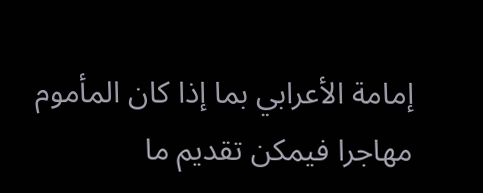إمامة الأعرابي بما إذا كان المأموم مهاجرا فيمكن تقديم ما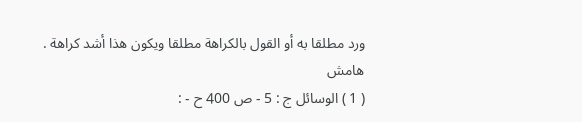ورد مطلقا به أو القول بالكراهة مطلقا ويكون هذا أشد كراهة .
هامش
( 1 ) الوسائل ج : 5 - ص 400 ح - :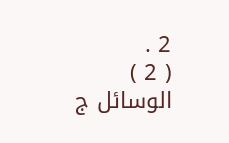2 .
( 2 ) الوسائل ج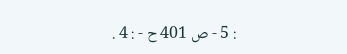: 5 - ص 401 ح - : 4 .